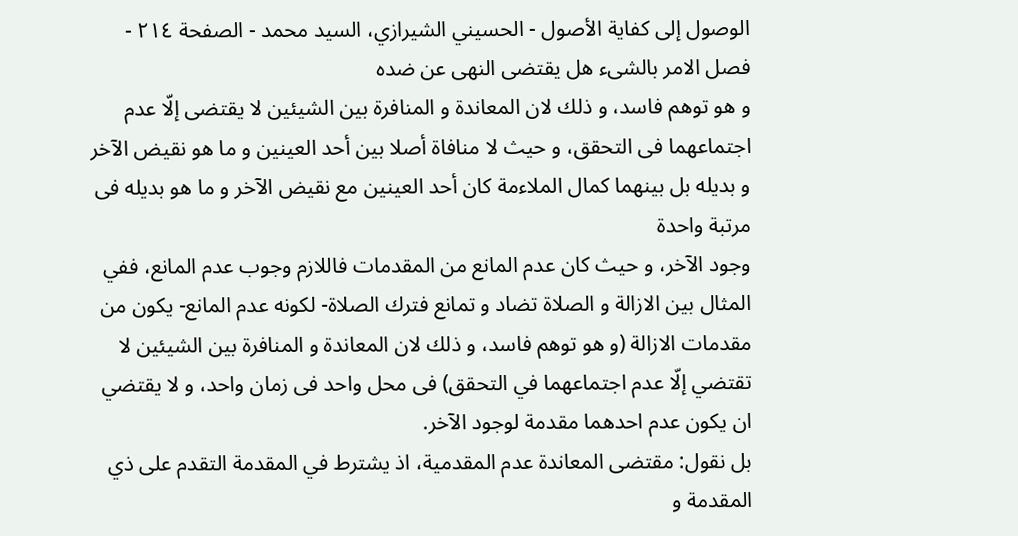الوصول إلى كفاية الأصول - الحسيني الشيرازي، السيد محمد - الصفحة ٢١٤ - فصل الامر بالشىء هل يقتضى النهى عن ضده
و هو توهم فاسد، و ذلك لان المعاندة و المنافرة بين الشيئين لا يقتضى إلّا عدم اجتماعهما فى التحقق، و حيث لا منافاة أصلا بين أحد العينين و ما هو نقيض الآخر و بديله بل بينهما كمال الملاءمة كان أحد العينين مع نقيض الآخر و ما هو بديله فى مرتبة واحدة
وجود الآخر، و حيث كان عدم المانع من المقدمات فاللازم وجوب عدم المانع، ففي المثال بين الازالة و الصلاة تضاد و تمانع فترك الصلاة- لكونه عدم المانع- يكون من مقدمات الازالة (و هو توهم فاسد، و ذلك لان المعاندة و المنافرة بين الشيئين لا تقتضي إلّا عدم اجتماعهما في التحقق) فى محل واحد فى زمان واحد، و لا يقتضي ان يكون عدم احدهما مقدمة لوجود الآخر.
بل نقول: مقتضى المعاندة عدم المقدمية، اذ يشترط في المقدمة التقدم على ذي المقدمة و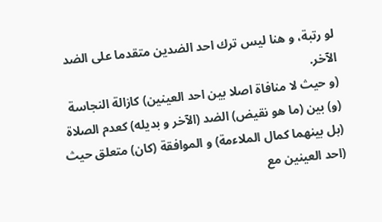لو رتبة، و هنا ليس ترك احد الضدين متقدما على الضد الآخر.
(و حيث لا منافاة اصلا بين احد العينين) كازالة النجاسة (و) بين (ما هو نقيض) الضد (الآخر و بديله) كعدم الصلاة (بل بينهما كمال الملاءمة) و الموافقة (كان) متعلق حيث (احد العينين مع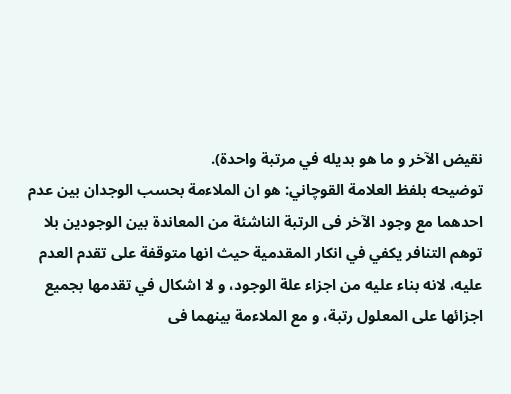نقيض الآخر و ما هو بديله في مرتبة واحدة).
توضيحه بلفظ العلامة القوچاني: هو ان الملاءمة بحسب الوجدان بين عدم احدهما مع وجود الآخر فى الرتبة الناشئة من المعاندة بين الوجودين بلا توهم التنافر يكفي في انكار المقدمية حيث انها متوقفة على تقدم العدم عليه، لانه بناء عليه من اجزاء علة الوجود، و لا اشكال في تقدمها بجميع اجزائها على المعلول رتبة، و مع الملاءمة بينهما فى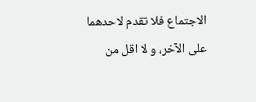الاجتماع فلا تقدم لاحدهما على الآخر، و لا اقل من